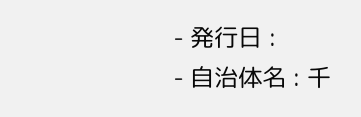- 発行日 :
- 自治体名 : 千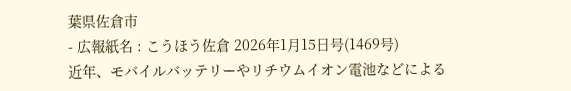葉県佐倉市
- 広報紙名 : こうほう佐倉 2026年1月15日号(1469号)
近年、モバイルバッテリーやリチウムイオン電池などによる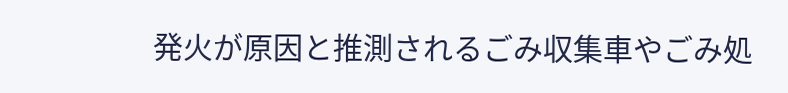発火が原因と推測されるごみ収集車やごみ処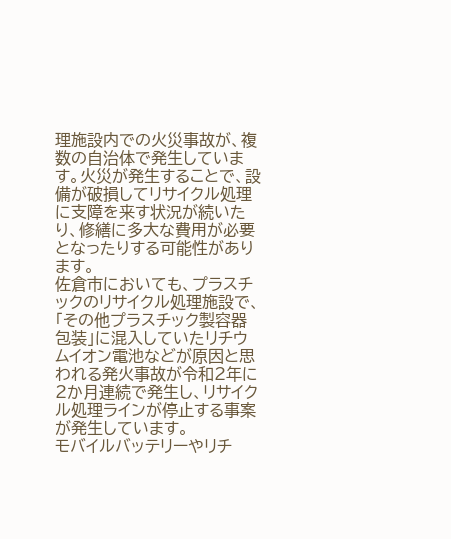理施設内での火災事故が、複数の自治体で発生しています。火災が発生することで、設備が破損してリサイクル処理に支障を来す状況が続いたり、修繕に多大な費用が必要となったりする可能性があります。
佐倉市においても、プラスチックのリサイクル処理施設で、「その他プラスチック製容器包装」に混入していたリチウムイオン電池などが原因と思われる発火事故が令和2年に2か月連続で発生し、リサイクル処理ラインが停止する事案が発生しています。
モバイルバッテリーやリチ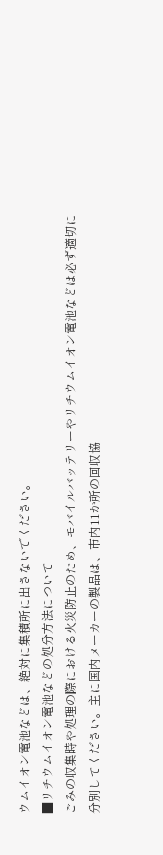ウムイオン電池などは、絶対に集積所に出さないでください。
■リチウムイオン電池などの処分方法について
ごみの収集時や処理の際における火災防止のため、モバイルバッテリーやリチウムイオン電池などは必ず適切に分別してください。主に国内メーカーの製品は、市内11か所の回収協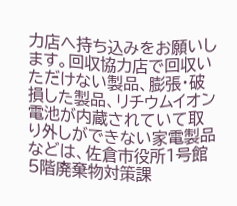力店へ持ち込みをお願いします。回収協力店で回収いただけない製品、膨張・破損した製品、リチウムイオン電池が内蔵されていて取り外しができない家電製品などは、佐倉市役所1号館5階廃棄物対策課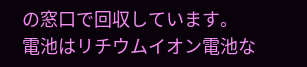の窓口で回収しています。
電池はリチウムイオン電池な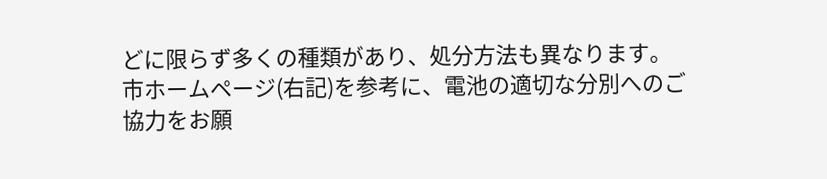どに限らず多くの種類があり、処分方法も異なります。市ホームページ(右記)を参考に、電池の適切な分別へのご協力をお願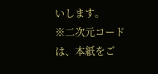いします。
※二次元コードは、本紙をご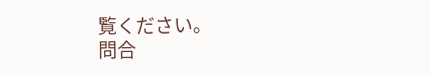覧ください。
問合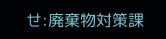せ:廃棄物対策課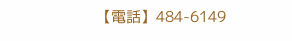【電話】484-6149